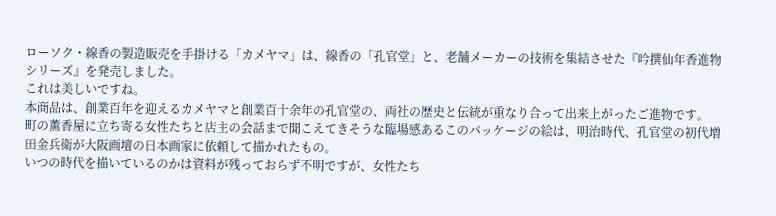ローソク・線香の製造販売を手掛ける「カメヤマ」は、線香の「孔官堂」と、老舗メーカーの技術を集結させた『吟撰仙年香進物シリーズ』を発売しました。
これは美しいですね。
本商品は、創業百年を迎えるカメヤマと創業百十余年の孔官堂の、両社の歴史と伝統が重なり合って出来上がったご進物です。
町の薫香屋に立ち寄る女性たちと店主の会話まで聞こえてきそうな臨場感あるこのパッケージの絵は、明治時代、孔官堂の初代増田金兵衛が大阪画壇の日本画家に依頼して描かれたもの。
いつの時代を描いているのかは資料が残っておらず不明ですが、女性たち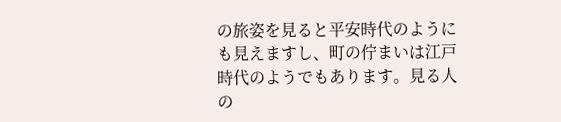の旅姿を見ると平安時代のようにも見えますし、町の佇まいは江戸時代のようでもあります。見る人の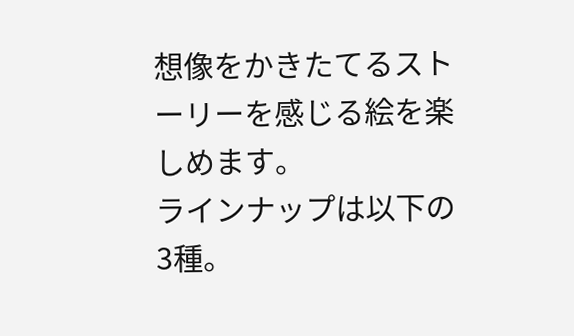想像をかきたてるストーリーを感じる絵を楽しめます。
ラインナップは以下の3種。